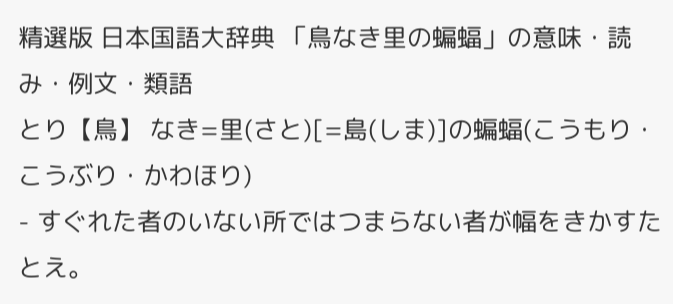精選版 日本国語大辞典 「鳥なき里の蝙蝠」の意味・読み・例文・類語
とり【鳥】 なき=里(さと)[=島(しま)]の蝙蝠(こうもり・こうぶり・かわほり)
- すぐれた者のいない所ではつまらない者が幅をきかすたとえ。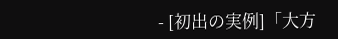- [初出の実例]「大方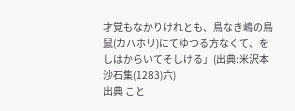才覚もなかりけれとも、鳥なき嶋の鳥鼠(カハホリ)にてゆつる方なくて、をしはからいてそしける」(出典:米沢本沙石集(1283)六)
出典 こと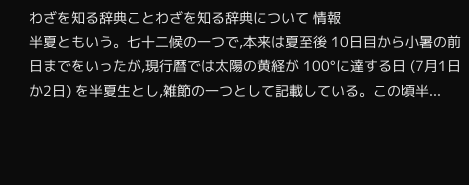わざを知る辞典ことわざを知る辞典について 情報
半夏ともいう。七十二候の一つで,本来は夏至後 10日目から小暑の前日までをいったが,現行暦では太陽の黄経が 100°に達する日 (7月1日か2日) を半夏生とし,雑節の一つとして記載している。この頃半...